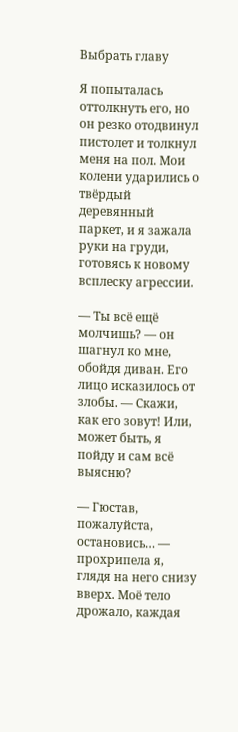Выбрать главу

Я попыталась оттолкнуть его, но он резко отодвинул пистолет и толкнул меня на пол. Мои колени ударились о твёрдый деревянный паркет, и я зажала руки на груди, готовясь к новому всплеску агрессии.

— Ты всё ещё молчишь? — он шагнул ко мне, обойдя диван. Его лицо исказилось от злобы. — Скажи, как его зовут! Или, может быть, я пойду и сам всё выясню?

— Гюстав, пожалуйста, остановись… — прохрипела я, глядя на него снизу вверх. Моё тело дрожало, каждая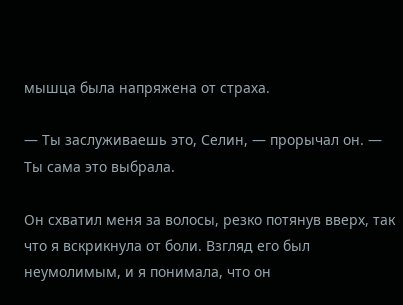мышца была напряжена от страха.

— Ты заслуживаешь это, Селин, — прорычал он. — Ты сама это выбрала.

Он схватил меня за волосы, резко потянув вверх, так что я вскрикнула от боли. Взгляд его был неумолимым, и я понимала, что он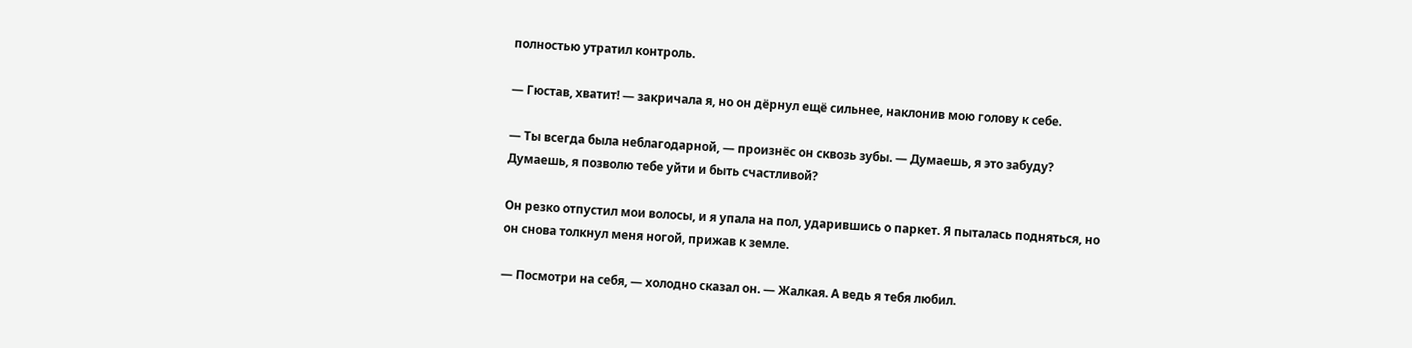полностью утратил контроль.

— Гюстав, хватит! — закричала я, но он дёрнул ещё сильнее, наклонив мою голову к себе.

— Ты всегда была неблагодарной, — произнёс он сквозь зубы. — Думаешь, я это забуду? Думаешь, я позволю тебе уйти и быть счастливой?

Он резко отпустил мои волосы, и я упала на пол, ударившись о паркет. Я пыталась подняться, но он снова толкнул меня ногой, прижав к земле.

— Посмотри на себя, — холодно сказал он. — Жалкая. А ведь я тебя любил.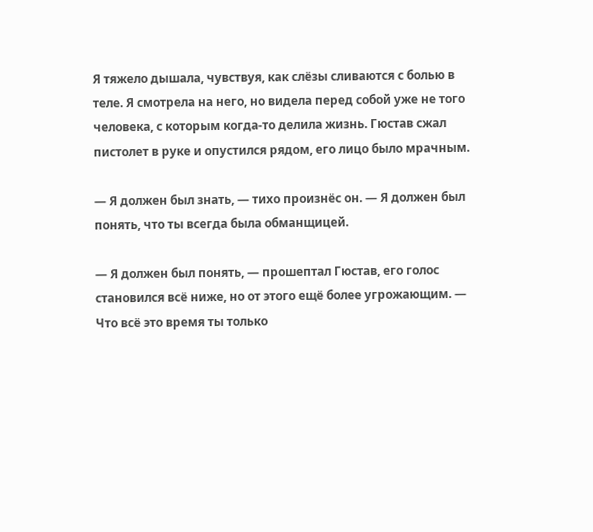Я тяжело дышала, чувствуя, как слёзы сливаются с болью в теле. Я смотрела на него, но видела перед собой уже не того человека, с которым когда-то делила жизнь. Гюстав сжал пистолет в руке и опустился рядом, его лицо было мрачным.

— Я должен был знать, — тихо произнёс он. — Я должен был понять, что ты всегда была обманщицей.

— Я должен был понять, — прошептал Гюстав, его голос становился всё ниже, но от этого ещё более угрожающим. — Что всё это время ты только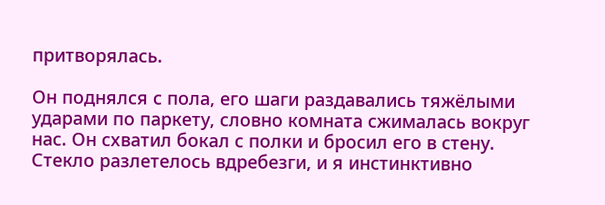притворялась.

Он поднялся с пола, его шаги раздавались тяжёлыми ударами по паркету, словно комната сжималась вокруг нас. Он схватил бокал с полки и бросил его в стену. Стекло разлетелось вдребезги, и я инстинктивно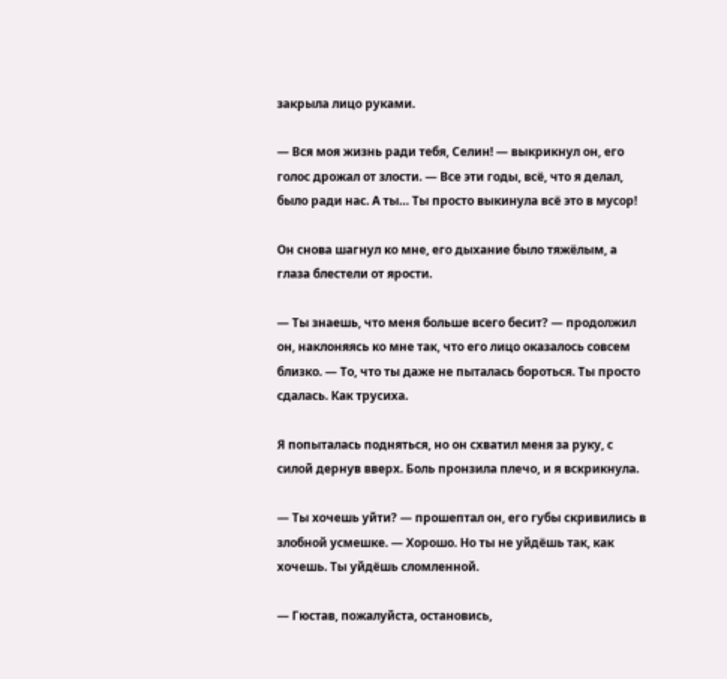закрыла лицо руками.

— Вся моя жизнь ради тебя, Селин! — выкрикнул он, его голос дрожал от злости. — Все эти годы, всё, что я делал, было ради нас. А ты… Ты просто выкинула всё это в мусор!

Он снова шагнул ко мне, его дыхание было тяжёлым, а глаза блестели от ярости.

— Ты знаешь, что меня больше всего бесит? — продолжил он, наклоняясь ко мне так, что его лицо оказалось совсем близко. — То, что ты даже не пыталась бороться. Ты просто сдалась. Как трусиха.

Я попыталась подняться, но он схватил меня за руку, с силой дернув вверх. Боль пронзила плечо, и я вскрикнула.

— Ты хочешь уйти? — прошептал он, его губы скривились в злобной усмешке. — Хорошо. Но ты не уйдёшь так, как хочешь. Ты уйдёшь сломленной.

— Гюстав, пожалуйста, остановись,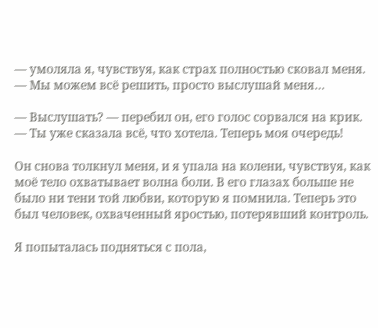— умоляла я, чувствуя, как страх полностью сковал меня. — Мы можем всё решить, просто выслушай меня…

— Выслушать? — перебил он, его голос сорвался на крик. — Ты уже сказала всё, что хотела. Теперь моя очередь!

Он снова толкнул меня, и я упала на колени, чувствуя, как моё тело охватывает волна боли. В его глазах больше не было ни тени той любви, которую я помнила. Теперь это был человек, охваченный яростью, потерявший контроль.

Я попыталась подняться с пола,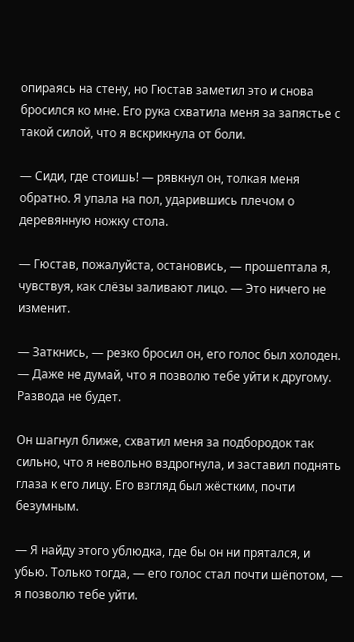опираясь на стену, но Гюстав заметил это и снова бросился ко мне. Его рука схватила меня за запястье с такой силой, что я вскрикнула от боли.

— Сиди, где стоишь! — рявкнул он, толкая меня обратно. Я упала на пол, ударившись плечом о деревянную ножку стола.

— Гюстав, пожалуйста, остановись, — прошептала я, чувствуя, как слёзы заливают лицо. — Это ничего не изменит.

— Заткнись, — резко бросил он, его голос был холоден. — Даже не думай, что я позволю тебе уйти к другому. Развода не будет.

Он шагнул ближе, схватил меня за подбородок так сильно, что я невольно вздрогнула, и заставил поднять глаза к его лицу. Его взгляд был жёстким, почти безумным.

— Я найду этого ублюдка, где бы он ни прятался, и убью. Только тогда, — его голос стал почти шёпотом, — я позволю тебе уйти.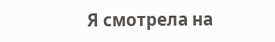Я смотрела на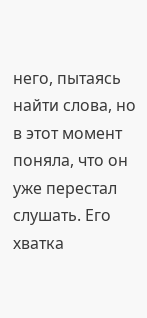него, пытаясь найти слова, но в этот момент поняла, что он уже перестал слушать. Его хватка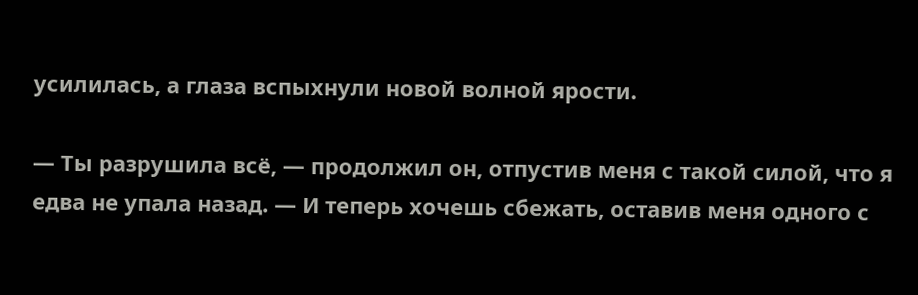усилилась, а глаза вспыхнули новой волной ярости.

— Ты разрушила всё, — продолжил он, отпустив меня с такой силой, что я едва не упала назад. — И теперь хочешь сбежать, оставив меня одного с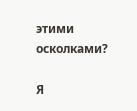этими осколками?

Я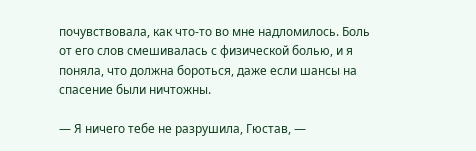почувствовала, как что-то во мне надломилось. Боль от его слов смешивалась с физической болью, и я поняла, что должна бороться, даже если шансы на спасение были ничтожны.

— Я ничего тебе не разрушила, Гюстав, —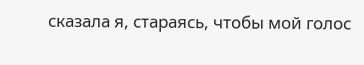сказала я, стараясь, чтобы мой голос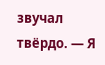звучал твёрдо. — Я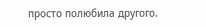просто полюбила другого.